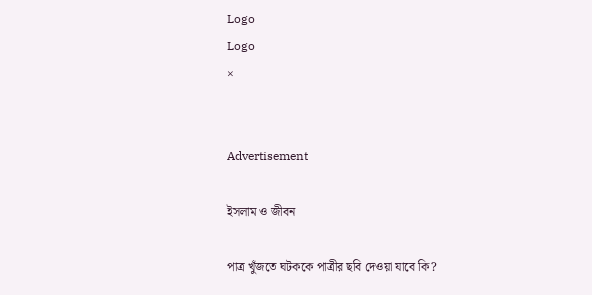Logo
Logo
×


Advertisement

ইসলাম ও জীবন

পাত্র খুঁজতে ঘটককে পাত্রীর ছবি দেওয়া যাবে কি?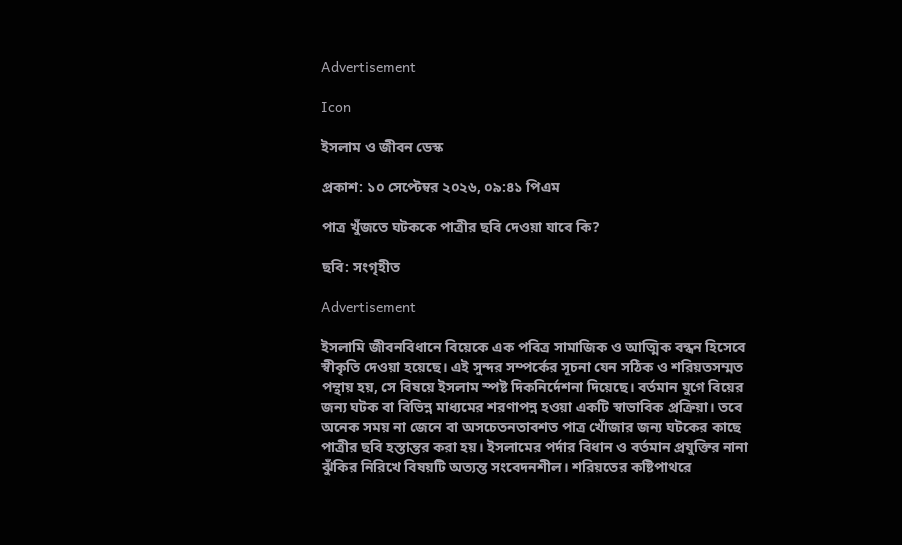Advertisement

Icon

ইসলাম ও জীবন ডেস্ক

প্রকাশ: ১০ সেপ্টেম্বর ২০২৬, ০৯:৪১ পিএম

পাত্র খুঁজতে ঘটককে পাত্রীর ছবি দেওয়া যাবে কি?

ছবি: সংগৃহীত

Advertisement

ইসলামি জীবনবিধানে বিয়েকে এক পবিত্র সামাজিক ও আত্মিক বন্ধন হিসেবে স্বীকৃতি দেওয়া হয়েছে। এই সুন্দর সম্পর্কের সূচনা যেন সঠিক ও শরিয়তসম্মত পন্থায় হয়, সে বিষয়ে ইসলাম স্পষ্ট দিকনির্দেশনা দিয়েছে। বর্তমান যুগে বিয়ের জন্য ঘটক বা বিভিন্ন মাধ্যমের শরণাপন্ন হওয়া একটি স্বাভাবিক প্রক্রিয়া। তবে অনেক সময় না জেনে বা অসচেতনতাবশত পাত্র খোঁজার জন্য ঘটকের কাছে পাত্রীর ছবি হস্তান্তর করা হয়। ইসলামের পর্দার বিধান ও বর্তমান প্রযুক্তির নানা ঝুঁকির নিরিখে বিষয়টি অত্যন্ত সংবেদনশীল। শরিয়তের কষ্টিপাথরে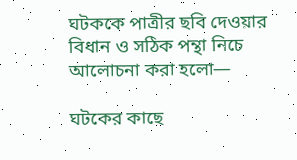ঘটককে পাত্রীর ছবি দেওয়ার বিধান ও সঠিক পন্থা নিচে আলোচনা করা হলো—

ঘটকের কাছে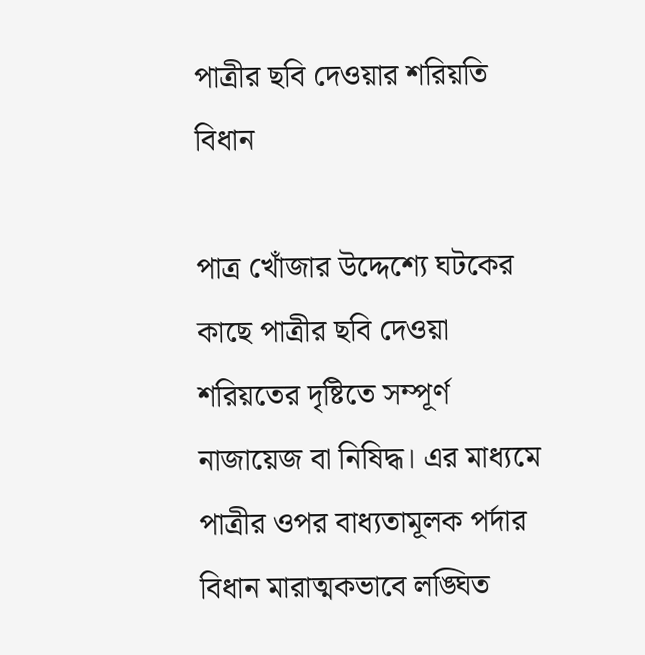পাত্রীর ছবি দেওয়ার শরিয়তি বিধান

পাত্র খোঁজার উদ্দেশ্যে ঘটকের কাছে পাত্রীর ছবি দেওয়া শরিয়তের দৃষ্টিতে সম্পূর্ণ নাজায়েজ বা নিষিদ্ধ। এর মাধ্যমে পাত্রীর ওপর বাধ্যতামূলক পর্দার বিধান মারাত্মকভাবে লঙ্ঘিত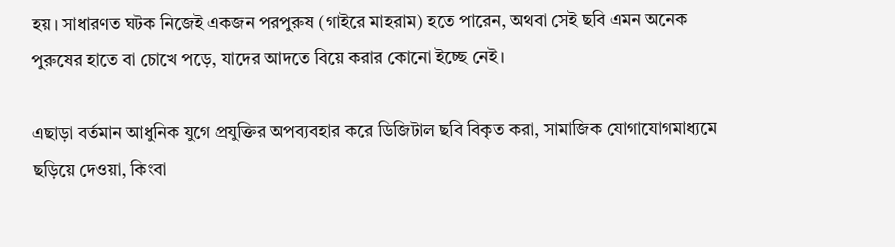হয়। সাধারণত ঘটক নিজেই একজন পরপুরুষ (গাইরে মাহরাম) হতে পারেন, অথবা সেই ছবি এমন অনেক পুরুষের হাতে বা চোখে পড়ে, যাদের আদতে বিয়ে করার কোনো ইচ্ছে নেই।

এছাড়া বর্তমান আধুনিক যুগে প্রযুক্তির অপব্যবহার করে ডিজিটাল ছবি বিকৃত করা, সামাজিক যোগাযোগমাধ্যমে ছড়িয়ে দেওয়া, কিংবা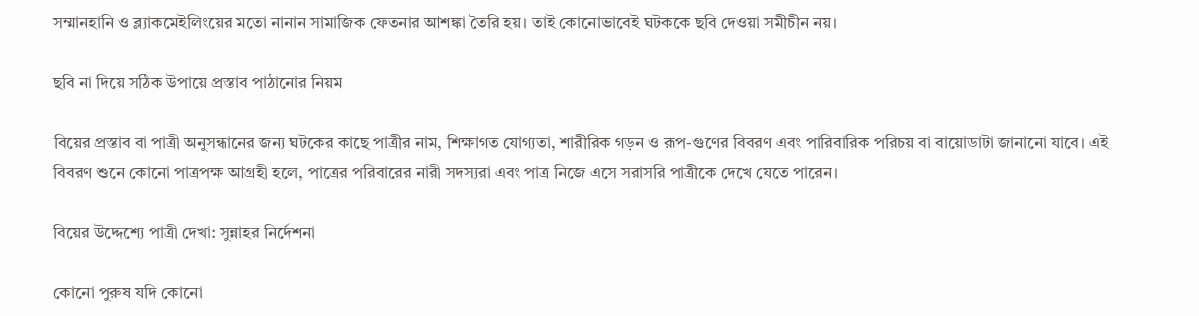সম্মানহানি ও ব্ল্যাকমেইলিংয়ের মতো নানান সামাজিক ফেতনার আশঙ্কা তৈরি হয়। তাই কোনোভাবেই ঘটককে ছবি দেওয়া সমীচীন নয়।

ছবি না দিয়ে সঠিক উপায়ে প্রস্তাব পাঠানোর নিয়ম

বিয়ের প্রস্তাব বা পাত্রী অনুসন্ধানের জন্য ঘটকের কাছে পাত্রীর নাম, শিক্ষাগত যোগ্যতা, শারীরিক গড়ন ও রূপ-গুণের বিবরণ এবং পারিবারিক পরিচয় বা বায়োডাটা জানানো যাবে। এই বিবরণ শুনে কোনো পাত্রপক্ষ আগ্রহী হলে, পাত্রের পরিবারের নারী সদস্যরা এবং পাত্র নিজে এসে সরাসরি পাত্রীকে দেখে যেতে পারেন।

বিয়ের উদ্দেশ্যে পাত্রী দেখা: সুন্নাহর নির্দেশনা

কোনো পুরুষ যদি কোনো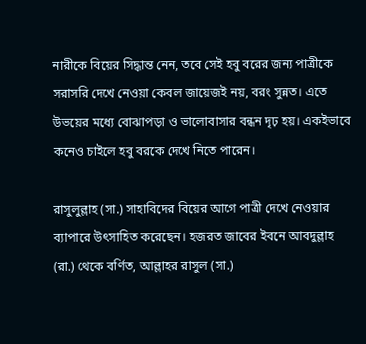নারীকে বিয়ের সিদ্ধান্ত নেন, তবে সেই হবু বরের জন্য পাত্রীকে সরাসরি দেখে নেওয়া কেবল জায়েজই নয়, বরং সুন্নত। এতে উভয়ের মধ্যে বোঝাপড়া ও ভালোবাসার বন্ধন দৃঢ় হয়। একইভাবে কনেও চাইলে হবু বরকে দেখে নিতে পারেন।

রাসুলুল্লাহ (সা.) সাহাবিদের বিয়ের আগে পাত্রী দেখে নেওয়ার ব্যাপারে উৎসাহিত করেছেন। হজরত জাবের ইবনে আবদুল্লাহ (রা.) থেকে বর্ণিত, আল্লাহর রাসুল (সা.)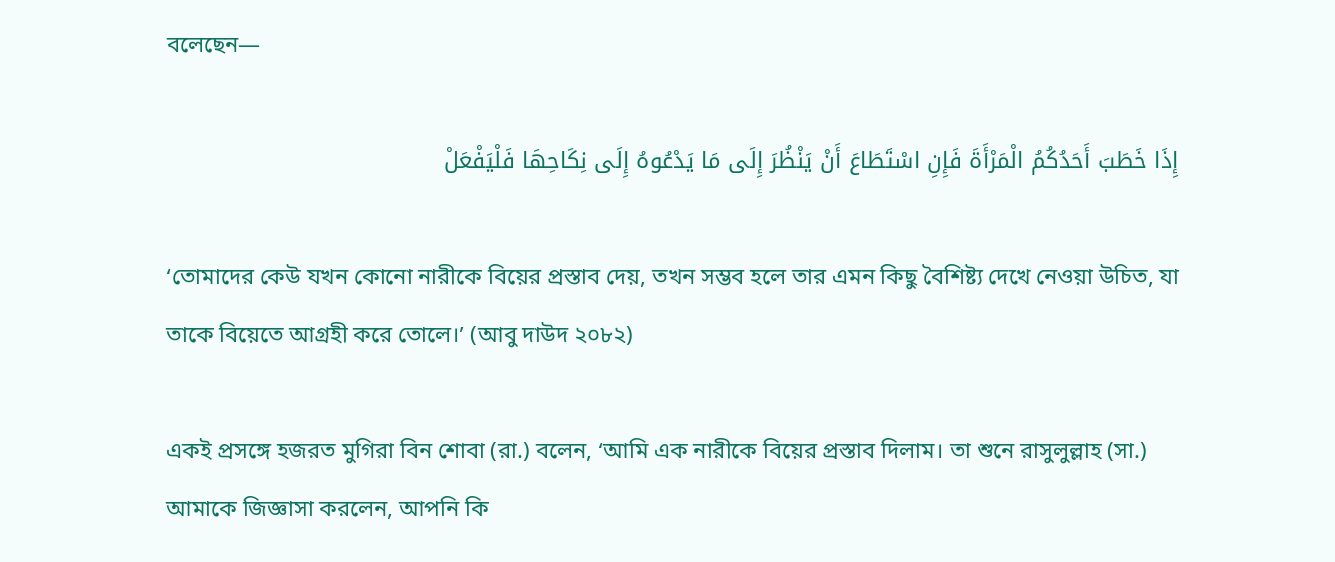বলেছেন—

إِذَا خَطَبَ أَحَدُكُمُ الْمَرْأَةَ فَإِنِ اسْتَطَاعَ أَنْ يَنْظُرَ إِلَى مَا يَدْعُوهُ إِلَى نِكَاحِهَا فَلْيَفْعَلْ

‘তোমাদের কেউ যখন কোনো নারীকে বিয়ের প্রস্তাব দেয়, তখন সম্ভব হলে তার এমন কিছু বৈশিষ্ট্য দেখে নেওয়া উচিত, যা তাকে বিয়েতে আগ্রহী করে তোলে।’ (আবু দাউদ ২০৮২)

একই প্রসঙ্গে হজরত মুগিরা বিন শোবা (রা.) বলেন, ‘আমি এক নারীকে বিয়ের প্রস্তাব দিলাম। তা শুনে রাসুলুল্লাহ (সা.) আমাকে জিজ্ঞাসা করলেন, আপনি কি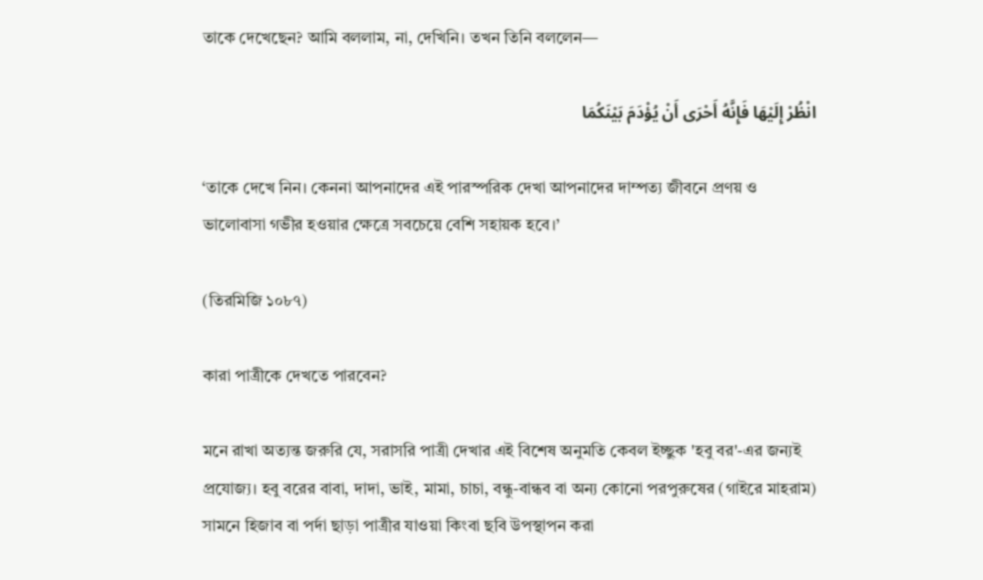তাকে দেখেছেন? আমি বললাম, না, দেখিনি। তখন তিনি বললেন—

انْظُرْ إِلَيْهَا فَإِنَّهُ أَحْرَى أَنْ يُؤْدَمَ بَيْنَكُمَا

‘তাকে দেখে নিন। কেননা আপনাদের এই পারস্পরিক দেখা আপনাদের দাম্পত্য জীবনে প্রণয় ও ভালোবাসা গভীর হওয়ার ক্ষেত্রে সবচেয়ে বেশি সহায়ক হবে।’

(তিরমিজি ১০৮৭)

কারা পাত্রীকে দেখতে পারবেন?

মনে রাখা অত্যন্ত জরুরি যে, সরাসরি পাত্রী দেখার এই বিশেষ অনুমতি কেবল ইচ্ছুক 'হবু বর'-এর জন্যই প্রযোজ্য। হবু বরের বাবা, দাদা, ভাই, মামা, চাচা, বন্ধু-বান্ধব বা অন্য কোনো পরপুরুষের (গাইরে মাহরাম) সামনে হিজাব বা পর্দা ছাড়া পাত্রীর যাওয়া কিংবা ছবি উপস্থাপন করা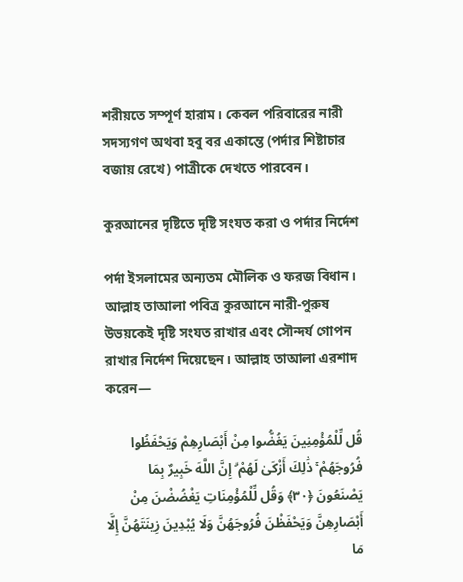শরীয়তে সম্পূর্ণ হারাম। কেবল পরিবারের নারী সদস্যগণ অথবা হবু বর একান্তে (পর্দার শিষ্টাচার বজায় রেখে) পাত্রীকে দেখতে পারবেন।

কুরআনের দৃষ্টিতে দৃষ্টি সংযত করা ও পর্দার নির্দেশ

পর্দা ইসলামের অন্যতম মৌলিক ও ফরজ বিধান। আল্লাহ তাআলা পবিত্র কুরআনে নারী-পুরুষ উভয়কেই দৃষ্টি সংযত রাখার এবং সৌন্দর্য গোপন রাখার নির্দেশ দিয়েছেন। আল্লাহ তাআলা এরশাদ করেন—

قُل لِّلْمُؤْمِنِينَ يَغُضُّوا مِنْ أَبْصَارِهِمْ وَيَحْفَظُوا فُرُوجَهُمْ ۚ ذَٰلِكَ أَزْكَىٰ لَهُمْ ۗ إِنَّ اللَّهَ خَبِيرٌ بِمَا يَصْنَعُونَ ﴿٣٠﴾ وَقُل لِّلْمُؤْمِنَاتِ يَغْضُضْنَ مِنْ أَبْصَارِهِنَّ وَيَحْفَظْنَ فُرُوجَهُنَّ وَلَا يُبْدِينَ زِينَتَهُنَّ إِلَّا مَا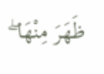ظَهَرَ مِنْهَا ۖ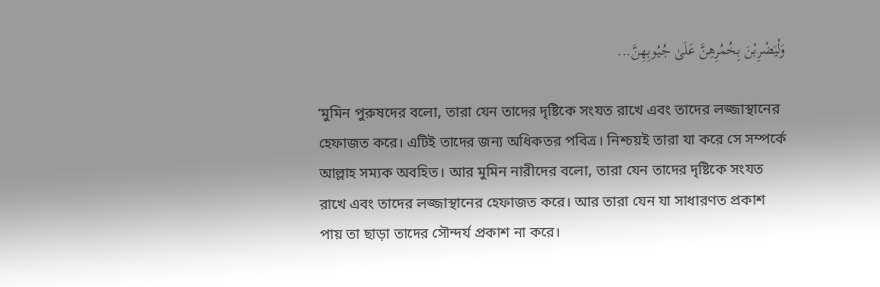وَلْيَضْرِبْنَ بِخُمُرِهِنَّ عَلَىٰ جُيُوبِهِنَّ...

‘মুমিন পুরুষদের বলো, তারা যেন তাদের দৃষ্টিকে সংযত রাখে এবং তাদের লজ্জাস্থানের হেফাজত করে। এটিই তাদের জন্য অধিকতর পবিত্র। নিশ্চয়ই তারা যা করে সে সম্পর্কে আল্লাহ সম্যক অবহিত। আর মুমিন নারীদের বলো, তারা যেন তাদের দৃষ্টিকে সংযত রাখে এবং তাদের লজ্জাস্থানের হেফাজত করে। আর তারা যেন যা সাধারণত প্রকাশ পায় তা ছাড়া তাদের সৌন্দর্য প্রকাশ না করে।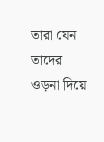তারা যেন তাদের ওড়না দিয়ে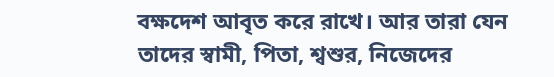বক্ষদেশ আবৃত করে রাখে। আর তারা যেন তাদের স্বামী, পিতা, শ্বশুর, নিজেদের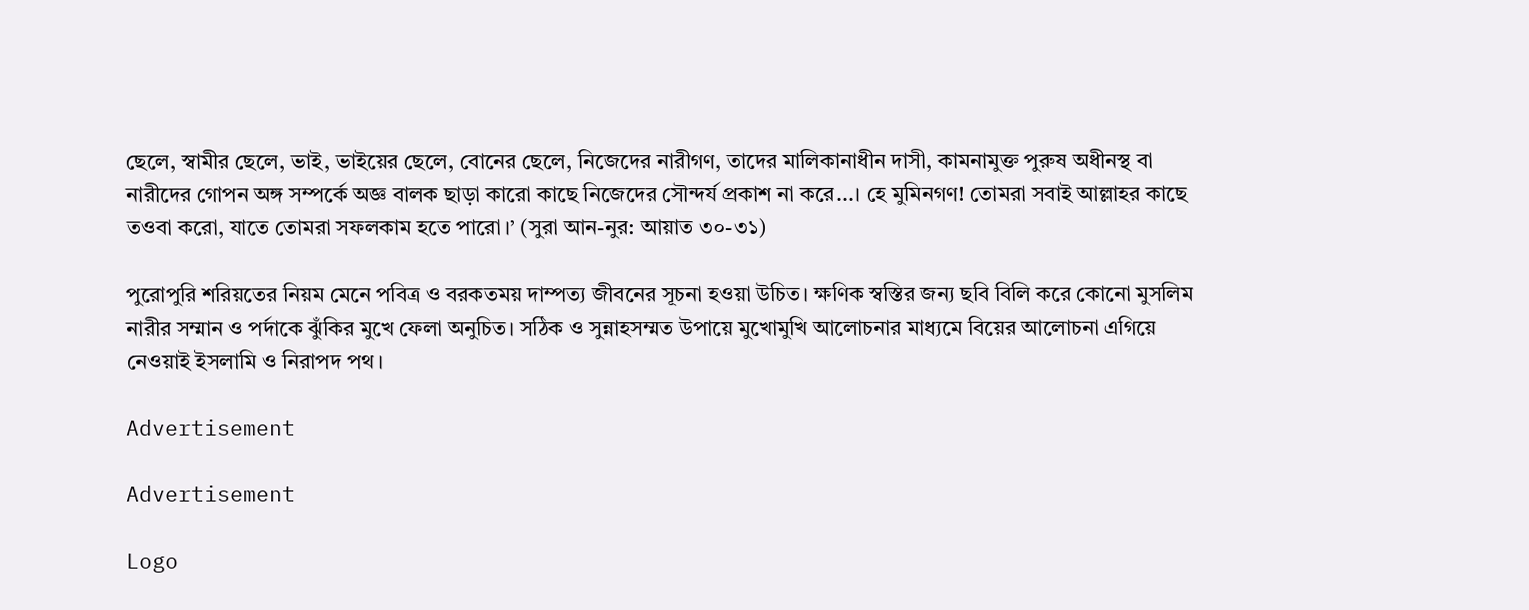ছেলে, স্বামীর ছেলে, ভাই, ভাইয়ের ছেলে, বোনের ছেলে, নিজেদের নারীগণ, তাদের মালিকানাধীন দাসী, কামনামুক্ত পুরুষ অধীনস্থ বা নারীদের গোপন অঙ্গ সম্পর্কে অজ্ঞ বালক ছাড়া কারো কাছে নিজেদের সৌন্দর্য প্রকাশ না করে...। হে মুমিনগণ! তোমরা সবাই আল্লাহর কাছে তওবা করো, যাতে তোমরা সফলকাম হতে পারো।’ (সুরা আন-নুর: আয়াত ৩০-৩১)

পুরোপুরি শরিয়তের নিয়ম মেনে পবিত্র ও বরকতময় দাম্পত্য জীবনের সূচনা হওয়া উচিত। ক্ষণিক স্বস্তির জন্য ছবি বিলি করে কোনো মুসলিম নারীর সম্মান ও পর্দাকে ঝুঁকির মুখে ফেলা অনুচিত। সঠিক ও সুন্নাহসম্মত উপায়ে মুখোমুখি আলোচনার মাধ্যমে বিয়ের আলোচনা এগিয়ে নেওয়াই ইসলামি ও নিরাপদ পথ।

Advertisement

Advertisement

Logo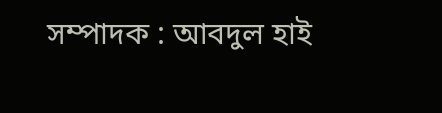সম্পাদক : আবদুল হাই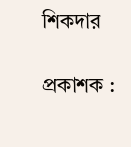শিকদার

প্রকাশক :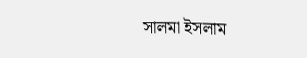সালমা ইসলাম